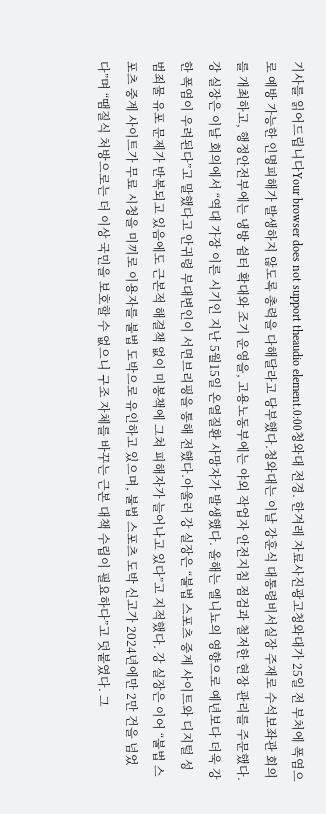기사를 읽어드립니다Your browser does not support theaudio element.0:00청와대 전경. 한겨레 자료사진광고청와대가 25일 전 부처에 폭염으로 예방 가능한 인명피해가 발생하지 않도록 총력을 다해달라고 당부했다.청와대는 이날 강훈식 대통령비서실장 주재로 수석보좌관 회의를 개최하고, 행정안전부에는 냉방 쉼터 확대와 조기 운영을, 고용노동부에는 야외 작업자 안전지침 점검과 철저한 현장 관리를 주문했다. 강 실장은 이날 회의에서 “역대 가장 이른 시기인 지난 5월15일 온열질환 사망자가 발생했다. 올해는 엘니뇨의 영향으로 예년보다 더욱 강한 폭염이 우려된다”고 말했다고 안귀령 부대변인이 서면브리핑을 통해 전했다.아울러 강 실장은 “불법 스포츠 중계 사이트와 디지털 성범죄물 유포 문제가 반복되고 있음에도 근본적 해결책 없이 미봉책에 그쳐 피해자가 늘어나고 있다”고 지적했다. 강 실장은 이어 “불법 스포츠 중계 사이트가 무료 시청을 미끼로 이용자를 불법 도박으로 유인하고 있으며, 불법 스포츠 도박 신고가 2024년에만 2만 건을 넘었다”며 “땜질식 처방으로는 더 이상 국민을 보호할 수 없으니 구조 자체를 바꾸는 근본 대책 수립이 필요하다”고 덧붙였다. 그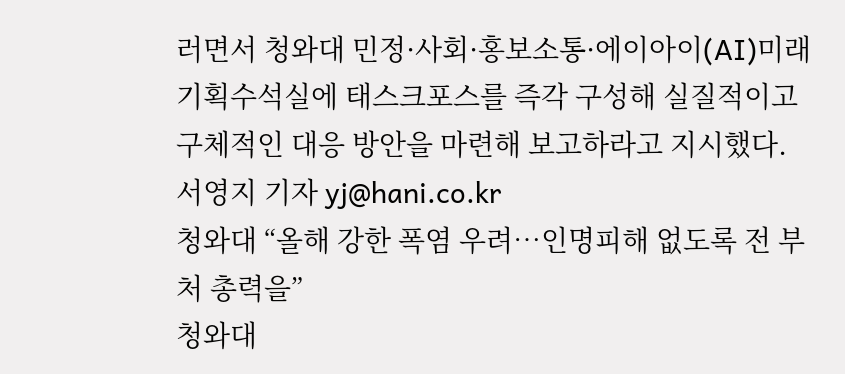러면서 청와대 민정·사회·홍보소통·에이아이(AI)미래기획수석실에 태스크포스를 즉각 구성해 실질적이고 구체적인 대응 방안을 마련해 보고하라고 지시했다.서영지 기자 yj@hani.co.kr
청와대 “올해 강한 폭염 우려…인명피해 없도록 전 부처 총력을”
청와대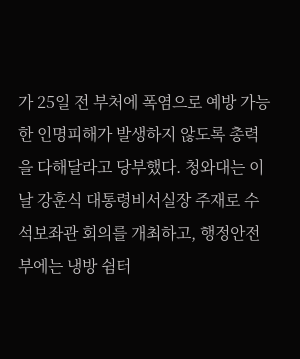가 25일 전 부처에 폭염으로 예방 가능한 인명피해가 발생하지 않도록 총력을 다해달라고 당부했다. 청와대는 이날 강훈식 대통령비서실장 주재로 수석보좌관 회의를 개최하고, 행정안전부에는 냉방 쉼터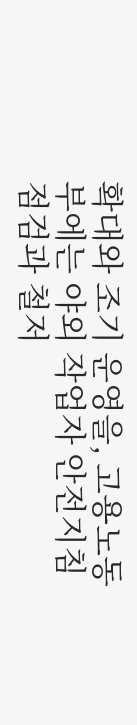확대와 조기 운영을, 고용노동부에는 야외 작업자 안전지침 점검과 철저